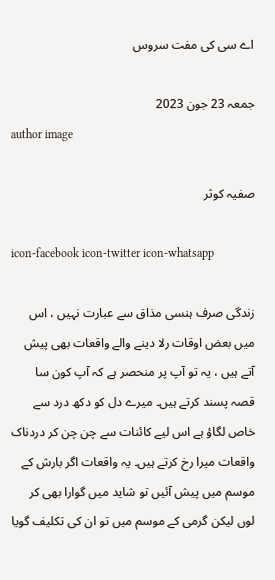اے سی کی مفت سروس

جمعہ 23 جون 2023
author image

صفیہ کوثر

icon-facebook icon-twitter icon-whatsapp

زندگی صرف ہنسی مذاق سے عبارت نہیں ، اس میں بعض اوقات رلا دینے والے واقعات بھی پیش آتے ہیں ، یہ تو آپ پر منحصر ہے کہ آپ کون سا قصہ پسند کرتے ہیں۔ میرے دل کو دکھ درد سے خاص لگاؤ ہے اس لیے کائنات سے چن چن کر دردناک واقعات میرا رخ کرتے ہیں۔ یہ واقعات اگر بارش کے موسم میں پیش آئیں تو شاید میں گوارا بھی کر لوں لیکن گرمی کے موسم میں تو ان کی تکلیف گویا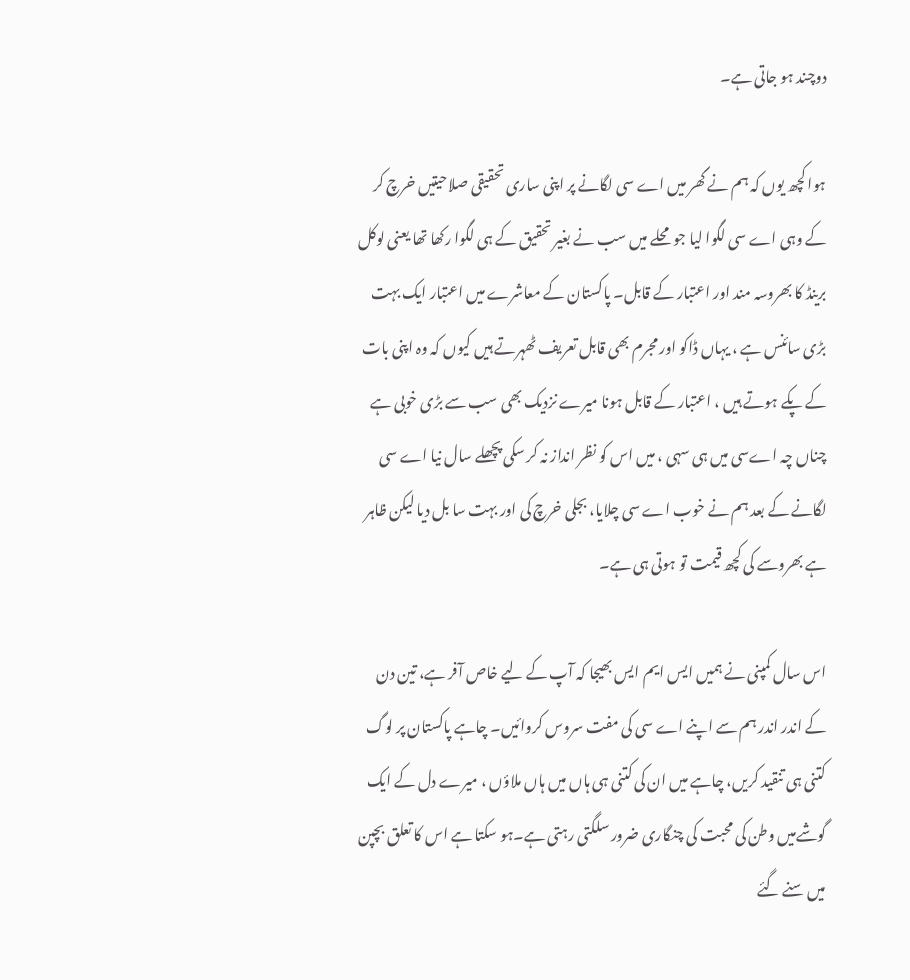دوچند ہو جاتی ہے۔

ہوا کچھ یوں کہ ہم نے گھر میں اے سی لگانے پر اپنی ساری تحقیقی صلاحیتیں خرچ کر کے وہی اے سی لگوا لیا جو محلے میں سب نے بغیر تحقیق کے ہی لگوا رکھا تھا یعنی لوکل برینڈ کا بھروسہ مند اور اعتبار کے قابل۔ پاکستان کے معاشرے میں اعتبار ایک بہت بڑی سائنس ہے ، یہاں ڈاکو اور مجرم بھی قابل تعریف ٹھہرتے ہیں کیوں کہ وہ اپنی بات کے پکے ہوتے ہیں ، اعتبار کے قابل ہونا میرے نزدیک بھی سب سے بڑی خوبی ہے چناں چہ اےسی میں ہی سہی ، میں اس کو نظر انداز نہ کر سکی پچھلے سال نیا اے سی لگانے کے بعد ہم نے خوب اے سی چلایا، بجلی خرچ کی اور بہت سا بل دیا لیکن ظاہر ہے بھروسے کی کچھ قیمت تو ہوتی ہی ہے۔

اس سال کمپنی نے ہمیں ایس ایم ایس بھیجا کہ آپ کے لیے خاص آفر ہے، تین دن کے اندر اندر ہم سے اپنے اے سی کی مفت سروس کروائیں۔ چاہے پاکستان پر لوگ کتنی ہی تنقید کریں، چاہے میں ان کی کتنی ہی ہاں میں ہاں ملاؤں ، میرے دل کے ایک گوشےمیں وطن کی محبت کی چنگاری ضرور سلگتی رہتی ہے۔ہو سکتا ہے اس کا تعلق بچپن میں سنے گئے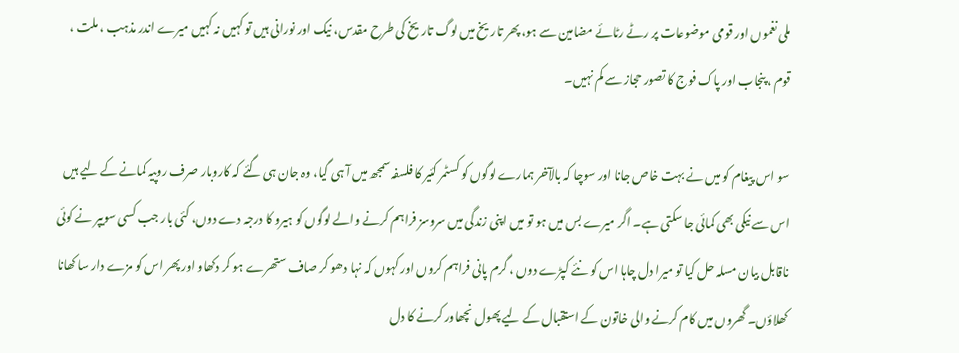ملی نغموں اور قومی موضوعات پر رٹے رٹائے مضامین سے ہو، پھر تاریخ میں لوگ تاریخ کی طرح مقدس، نیک اور نورانی ہیں تو کہیں نہ کہیں میرے اندر مذہب ، ملت ، قوم ، پنجاب اور پاک فوج کا تصور حجاز سے کم نہیں۔

سو اس پیغام کو میں نے بہت خاص جانا اور سوچا کہ بالآخر ہمارے لوگوں کو کسٹمر کئیر کا فلسفہ سمجھ میں آ ہی گیا، وہ جان ہی گئے کہ کاروبار صرف روپیہ کمانے کے لیے ہیں اس سے نیکی بھی کمائی جا سکتی ہے۔ اگر میرے بس میں ہو تو میں اپنی زندگی میں سروسز فراہم کرنے والے لوگوں کو ہیرو کا درجہ دے دوں، کئی بار جب کسی سویپر نے کوئی ناقابل بیان مسلہ حل کیا تو میرا دل چاہا اس کو نئے کپڑے دوں ، گرم پانی فراہم کروں اور کہوں کہ نہا دھو کر صاف ستھرے ہو کر دکھاو اور پھر اس کو مزے دار سا کھانا کھلاؤں۔ گھروں میں کام کرنے والی خاتون کے استقبال کے لیے پھول نچھاور کرنے کا دل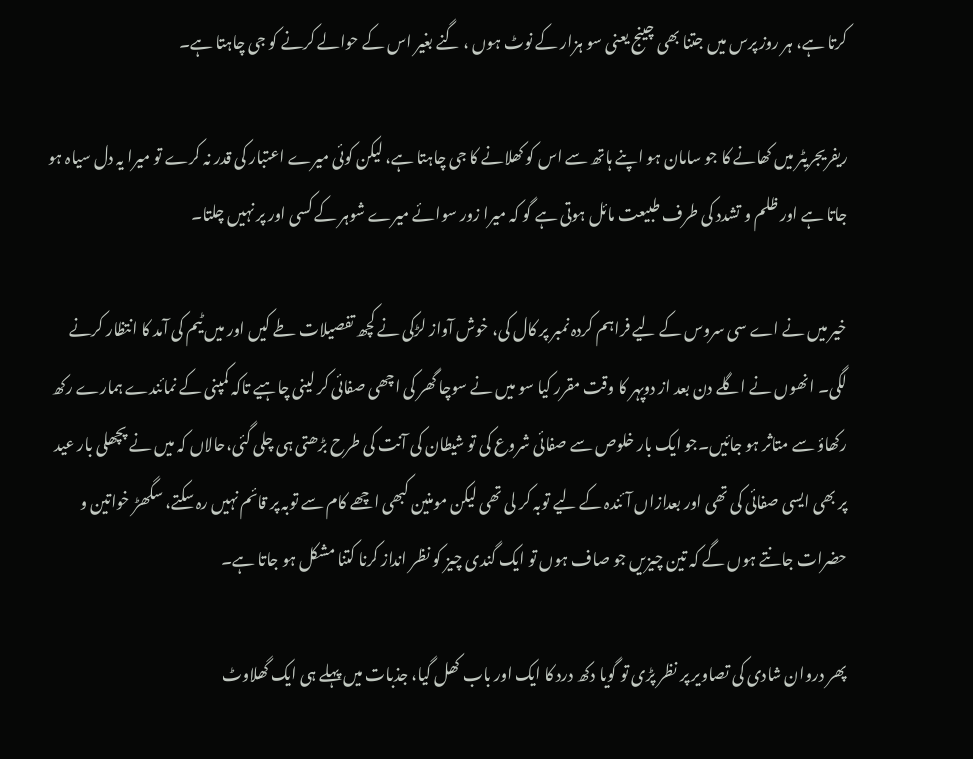کرتا ہے، ہر روز پرس میں جتنا بھی چینج یعنی سو ہزار کے نوٹ ہوں ، گنے بغیر اس کے حوالے کرنے کو جی چاہتا ہے۔

ریفریجریٹر میں کھانے کا جو سامان ہو اپنے ہاتھ سے اس کو کھلانے کا جی چاہتا ہے، لیکن کوئی میرے اعتبار کی قدر نہ کرے تو میرا یہ دل سیاہ ہو جاتا ہے اور ظلم و تشدد کی طرف طبیعت مائل ہوتی ہے گو کہ میرا زور سوائے میرے شوہر کے کسی اور پر نہیں چلتا۔

خیر میں نے اے سی سروس کے لیے فراہم کردہ نمبر پر کال کی، خوش آواز لڑکی نے کچھ تفصیلات طے کیں اور میں ٹیم کی آمد کا انتظار کرنے لگی۔ انھوں نے اگلے دن بعد از دوپہر کا وقت مقرر کیا سو میں نے سوچا گھر کی اچھی صفائی کر لینی چاہیے تاکہ کمپنی کے نمائندے ہمارے رکھ رکھاؤ سے متاثر ہو جائیں۔جو ایک بار خلوص سے صفائی شروع کی تو شیطان کی آنت کی طرح بڑھتی ہی چلی گئی،حالاں کہ میں نے پچھلی بار عید پر بھی ایسی صفائی کی تھی اور بعدازاں آئندہ کے لیے توبہ کر لی تھی لیکن مومنین کبھی اچھے کام سے توبہ پر قائم نہیں رہ سکتے، سگھڑ خواتین و حضرات جانتے ہوں گے کہ تین چیزیں جو صاف ہوں تو ایک گندی چیز کو نظر انداز کرنا کتنا مشکل ہو جاتا ہے۔

پھر دروان شادی کی تصاویر پر نظر پڑی تو گویا دکھ درد کا ایک اور باب کھل گیا، جذبات میں پہلے ہی ایک گھلاوٹ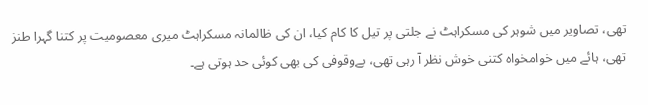تھی، تصاویر میں شوہر کی مسکراہٹ نے جلتی پر تیل کا کام کیا، ان کی ظالمانہ مسکراہٹ میری معصومیت پر کتنا گہرا طنز تھی، ہائے میں خوامخواہ کتنی خوش نظر آ رہی تھی، بےوقوفی کی بھی کوئی حد ہوتی ہے۔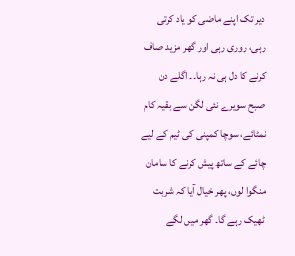دیر تک اپنے ماضی کو یاد کرتی رہی، روری رہی اور گھر مزید صاف کرنے کا دل ہی نہ رہا۔۔ اگلے دن صبح سویرے نئی لگن سے بقیہ کام نمٹائے، سوچا کمپنی کی ٹیم کے لیے چائے کے ساتھ پیش کرنے کا سامان منگوا لوں، پھر خیال آیا کہ شربت ٹھیک رہے گا۔ گھر میں لگے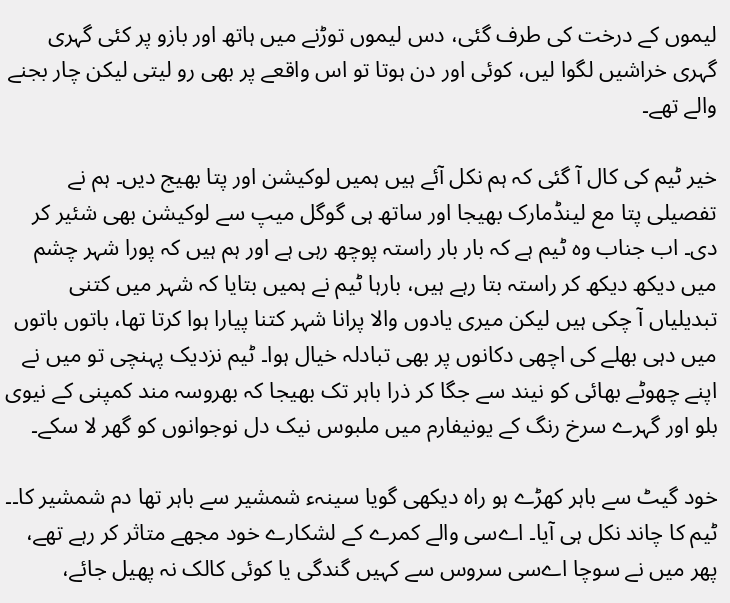لیموں کے درخت کی طرف گئی، دس لیموں توڑنے میں ہاتھ اور بازو پر کئی گہری گہری خراشیں لگوا لیں، کوئی اور دن ہوتا تو اس واقعے پر بھی رو لیتی لیکن چار بجنے والے تھے۔

خیر ٹیم کی کال آ گئی کہ ہم نکل آئے ہیں ہمیں لوکیشن اور پتا بھیج دیں۔ ہم نے تفصیلی پتا مع لینڈمارک بھیجا اور ساتھ ہی گوگل میپ سے لوکیشن بھی شئیر کر دی۔ اب جناب وہ ٹیم ہے کہ بار بار راستہ پوچھ رہی ہے اور ہم ہیں کہ پورا شہر چشم میں دیکھ دیکھ کر راستہ بتا رہے ہیں، بارہا ٹیم نے ہمیں بتایا کہ شہر میں کتنی تبدیلیاں آ چکی ہیں لیکن میری یادوں والا پرانا شہر کتنا پیارا ہوا کرتا تھا، باتوں باتوں میں دہی بھلے کی اچھی دکانوں پر بھی تبادلہ خیال ہوا۔ ٹیم نزدیک پہنچی تو میں نے اپنے چھوٹے بھائی کو نیند سے جگا کر ذرا باہر تک بھیجا کہ بھروسہ مند کمپنی کے نیوی بلو اور گہرے سرخ رنگ کے یونیفارم میں ملبوس نیک دل نوجوانوں کو گھر لا سکے۔

خود گیٹ سے باہر کھڑے ہو راہ دیکھی گویا سینہء شمشیر سے باہر تھا دم شمشیر کا۔۔ ٹیم کا چاند نکل ہی آیا۔ اےسی والے کمرے کے لشکارے خود مجھے متاثر کر رہے تھے، پھر میں نے سوچا اےسی سروس سے کہیں گندگی یا کوئی کالک نہ پھیل جائے،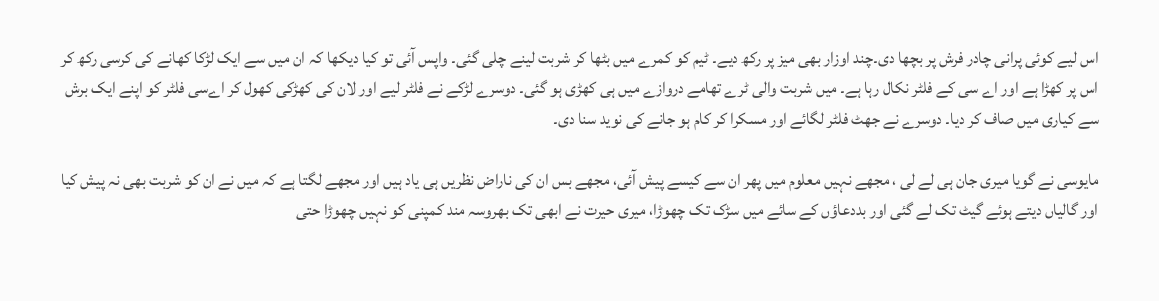اس لیے کوئی پرانی چادر فرش پر بچھا دی۔چند اوزار بھی میز پر رکھ دیے۔ ٹیم کو کمرے میں بٹھا کر شربت لینے چلی گئی۔ واپس آئی تو کیا دیکھا کہ ان میں سے ایک لڑکا کھانے کی کرسی رکھ کر اس پر کھڑا ہے اور اے سی کے فلٹر نکال رہا ہے۔ میں شربت والی ٹرے تھامے دروازے میں ہی کھڑی ہو گئی۔ دوسرے لڑکے نے فلٹر لیے اور لان کی کھڑکی کھول کر اےسی فلٹر کو اپنے ایک برش سے کیاری میں صاف کر دیا۔ دوسرے نے جھٹ فلٹر لگائے اور مسکرا کر کام ہو جانے کی نوید سنا دی۔

مایوسی نے گویا میری جان ہی لے لی ، مجھے نہیں معلوم میں پھر ان سے کیسے پیش آئی، مجھے بس ان کی ناراض نظریں ہی یاد ہیں اور مجھے لگتا ہے کہ میں نے ان کو شربت بھی نہ پیش کیا اور گالیاں دیتے ہوئے گیٹ تک لے گئی اور بددعاؤں کے سائے میں سڑک تک چھوڑا، میری حیرت نے ابھی تک بھروسہ مند کمپنی کو نہیں چھوڑا حتی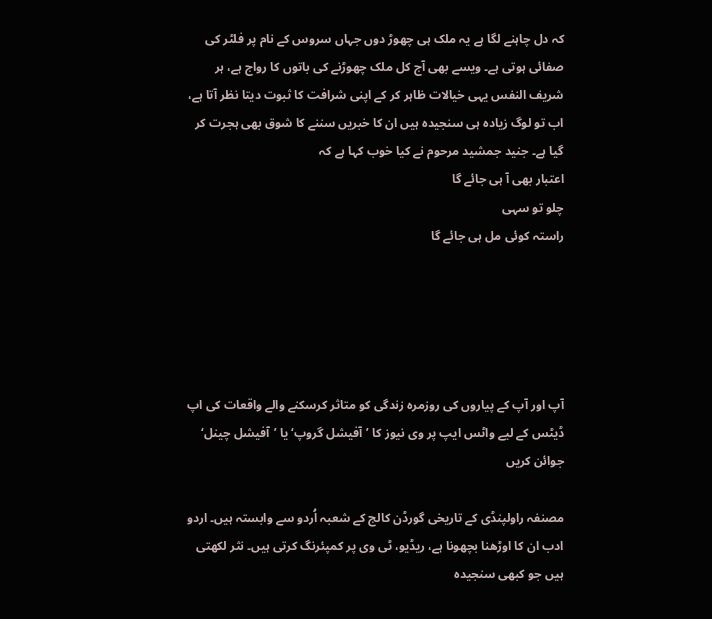کہ دل چاہنے لگا ہے یہ ملک ہی چھوڑ دوں جہاں سروس کے نام پر فلٹر کی صفائی ہوتی ہے۔ ویسے بھی آج کل ملک چھوڑنے کی باتوں کا رواج ہے، ہر شریف النفس یہی خیالات ظاہر کر کے اپنی شرافت کا ثبوت دیتا نظر آتا ہے، اب تو لوگ زیادہ ہی سنجیدہ ہیں ان کا خبریں سننے کا شوق بھی ہجرت کر گیا ہے۔ جنید جمشید مرحوم نے کیا خوب کہا ہے کہ
اعتبار بھی آ ہی جائے گا
چلو تو سہی
راستہ کوئی مل ہی جائے گا





آپ اور آپ کے پیاروں کی روزمرہ زندگی کو متاثر کرسکنے والے واقعات کی اپ ڈیٹس کے لیے واٹس ایپ پر وی نیوز کا ’آفیشل گروپ‘ یا ’آفیشل چینل‘ جوائن کریں

مصنفہ راولپنڈی کے تاریخی گورڈن کالج کے شعبہ اُردو سے وابستہ ہیں۔ اردو ادب ان کا اوڑھنا بچھونا ہے، ریڈیو، ٹی وی پر کمپئرنگ کرتی ہیں۔ نثر لکھتی ہیں جو کبھی سنجیدہ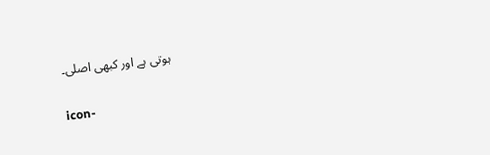ہوتی ہے اور کبھی اصلی۔

icon-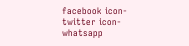facebook icon-twitter icon-whatsapp